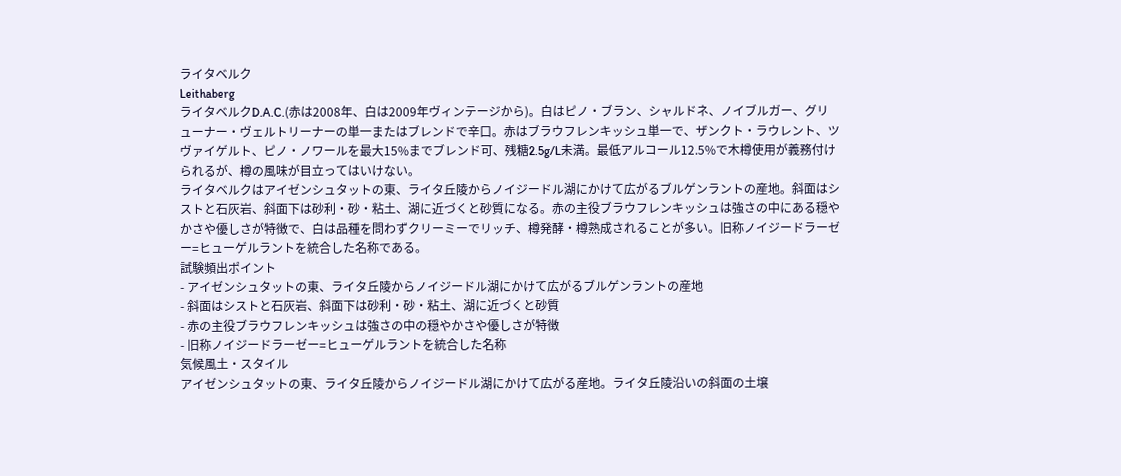ライタベルク
Leithaberg
ライタベルクD.A.C.(赤は2008年、白は2009年ヴィンテージから)。白はピノ・ブラン、シャルドネ、ノイブルガー、グリューナー・ヴェルトリーナーの単一またはブレンドで辛口。赤はブラウフレンキッシュ単一で、ザンクト・ラウレント、ツヴァイゲルト、ピノ・ノワールを最大15%までブレンド可、残糖2.5g/L未満。最低アルコール12.5%で木樽使用が義務付けられるが、樽の風味が目立ってはいけない。
ライタベルクはアイゼンシュタットの東、ライタ丘陵からノイジードル湖にかけて広がるブルゲンラントの産地。斜面はシストと石灰岩、斜面下は砂利・砂・粘土、湖に近づくと砂質になる。赤の主役ブラウフレンキッシュは強さの中にある穏やかさや優しさが特徴で、白は品種を問わずクリーミーでリッチ、樽発酵・樽熟成されることが多い。旧称ノイジードラーゼー=ヒューゲルラントを統合した名称である。
試験頻出ポイント
- アイゼンシュタットの東、ライタ丘陵からノイジードル湖にかけて広がるブルゲンラントの産地
- 斜面はシストと石灰岩、斜面下は砂利・砂・粘土、湖に近づくと砂質
- 赤の主役ブラウフレンキッシュは強さの中の穏やかさや優しさが特徴
- 旧称ノイジードラーゼー=ヒューゲルラントを統合した名称
気候風土・スタイル
アイゼンシュタットの東、ライタ丘陵からノイジードル湖にかけて広がる産地。ライタ丘陵沿いの斜面の土壌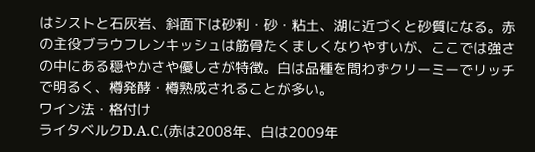はシストと石灰岩、斜面下は砂利・砂・粘土、湖に近づくと砂質になる。赤の主役ブラウフレンキッシュは筋骨たくましくなりやすいが、ここでは強さの中にある穏やかさや優しさが特徴。白は品種を問わずクリーミーでリッチで明るく、樽発酵・樽熟成されることが多い。
ワイン法・格付け
ライタベルクD.A.C.(赤は2008年、白は2009年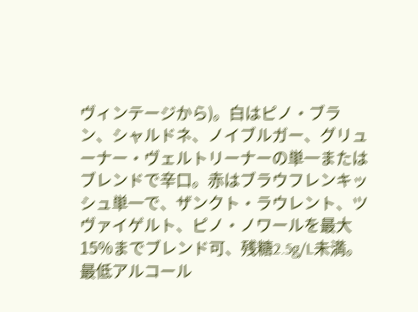ヴィンテージから)。白はピノ・ブラン、シャルドネ、ノイブルガー、グリューナー・ヴェルトリーナーの単一またはブレンドで辛口。赤はブラウフレンキッシュ単一で、ザンクト・ラウレント、ツヴァイゲルト、ピノ・ノワールを最大15%までブレンド可、残糖2.5g/L未満。最低アルコール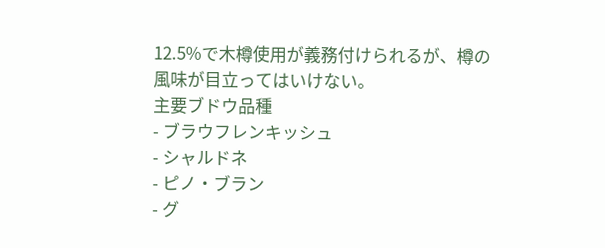12.5%で木樽使用が義務付けられるが、樽の風味が目立ってはいけない。
主要ブドウ品種
- ブラウフレンキッシュ
- シャルドネ
- ピノ・ブラン
- グ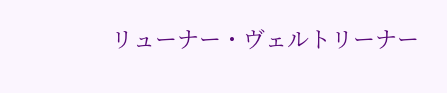リューナー・ヴェルトリーナー